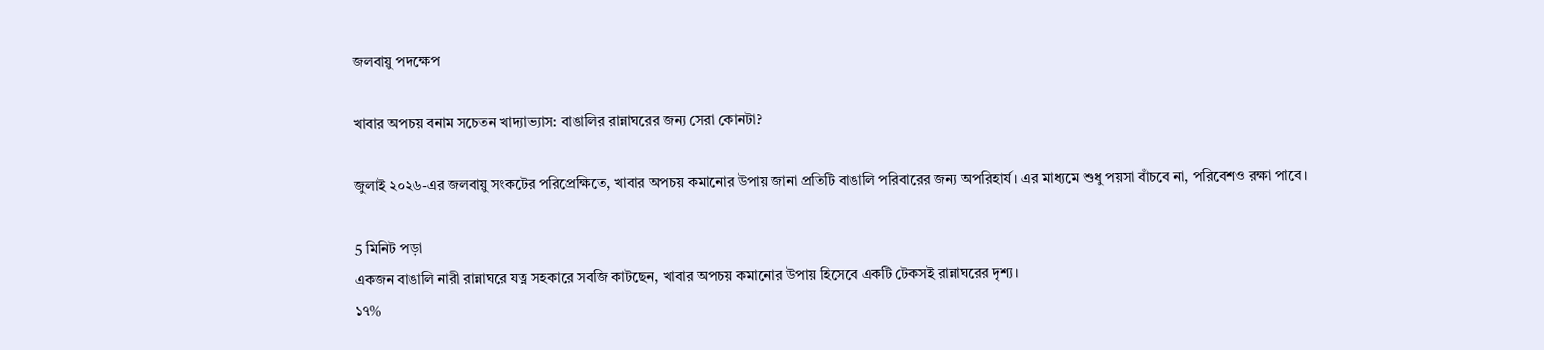জলবায়ু পদক্ষেপ

খাবার অপচয় বনাম সচেতন খাদ্যাভ্যাস: বাঙালির রান্নাঘরের জন্য সেরা কোনটা?

জুলাই ২০২৬-এর জলবায়ু সংকটের পরিপ্রেক্ষিতে, খাবার অপচয় কমানোর উপায় জানা প্রতিটি বাঙালি পরিবারের জন্য অপরিহার্য। এর মাধ্যমে শুধু পয়সা বাঁচবে না, পরিবেশও রক্ষা পাবে।

5 মিনিট পড়া
একজন বাঙালি নারী রান্নাঘরে যত্ন সহকারে সবজি কাটছেন, খাবার অপচয় কমানোর উপায় হিসেবে একটি টেকসই রান্নাঘরের দৃশ্য।
১৭%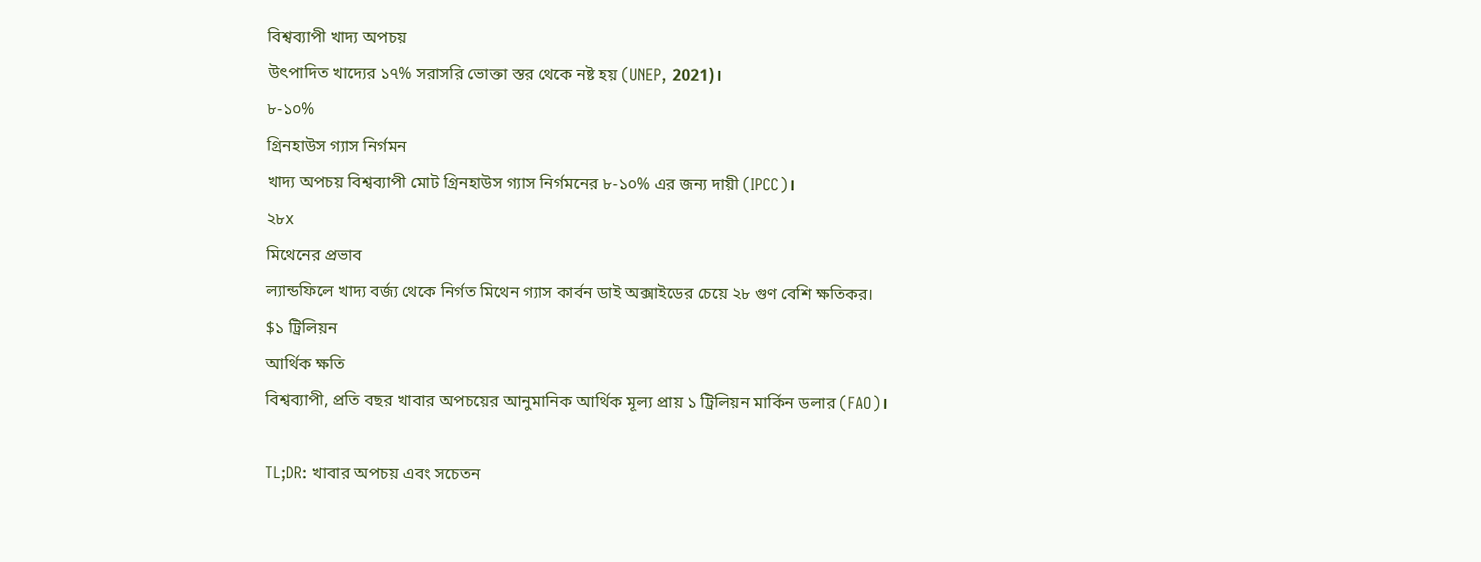বিশ্বব্যাপী খাদ্য অপচয়
উৎপাদিত খাদ্যের ১৭% সরাসরি ভোক্তা স্তর থেকে নষ্ট হয় (UNEP, 2021)।
৮-১০%
গ্রিনহাউস গ্যাস নির্গমন
খাদ্য অপচয় বিশ্বব্যাপী মোট গ্রিনহাউস গ্যাস নির্গমনের ৮-১০% এর জন্য দায়ী (IPCC)।
২৮x
মিথেনের প্রভাব
ল্যান্ডফিলে খাদ্য বর্জ্য থেকে নির্গত মিথেন গ্যাস কার্বন ডাই অক্সাইডের চেয়ে ২৮ গুণ বেশি ক্ষতিকর।
$১ ট্রিলিয়ন
আর্থিক ক্ষতি
বিশ্বব্যাপী, প্রতি বছর খাবার অপচয়ের আনুমানিক আর্থিক মূল্য প্রায় ১ ট্রিলিয়ন মার্কিন ডলার (FAO)।

TL;DR: খাবার অপচয় এবং সচেতন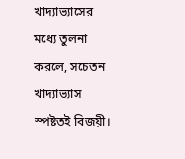খাদ্যাভ্যাসের মধ্যে তুলনা করলে, সচেতন খাদ্যাভ্যাস স্পষ্টতই বিজয়ী।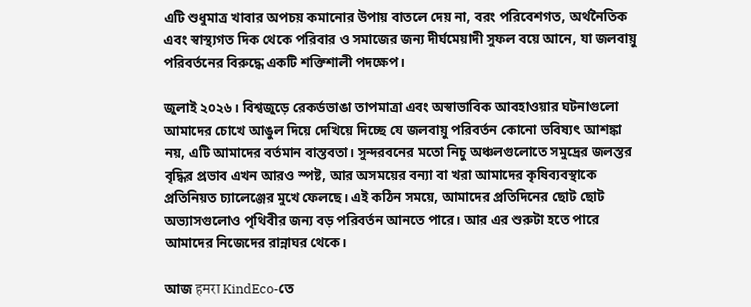এটি শুধুমাত্র খাবার অপচয় কমানোর উপায় বাতলে দেয় না, বরং পরিবেশগত, অর্থনৈতিক এবং স্বাস্থ্যগত দিক থেকে পরিবার ও সমাজের জন্য দীর্ঘমেয়াদী সুফল বয়ে আনে, যা জলবায়ু পরিবর্তনের বিরুদ্ধে একটি শক্তিশালী পদক্ষেপ।

জুলাই ২০২৬। বিশ্বজুড়ে রেকর্ডভাঙা তাপমাত্রা এবং অস্বাভাবিক আবহাওয়ার ঘটনাগুলো আমাদের চোখে আঙুল দিয়ে দেখিয়ে দিচ্ছে যে জলবায়ু পরিবর্তন কোনো ভবিষ্যৎ আশঙ্কা নয়, এটি আমাদের বর্তমান বাস্তবতা। সুন্দরবনের মতো নিচু অঞ্চলগুলোতে সমুদ্রের জলস্তর বৃদ্ধির প্রভাব এখন আরও স্পষ্ট, আর অসময়ের বন্যা বা খরা আমাদের কৃষিব্যবস্থাকে প্রতিনিয়ত চ্যালেঞ্জের মুখে ফেলছে। এই কঠিন সময়ে, আমাদের প্রতিদিনের ছোট ছোট অভ্যাসগুলোও পৃথিবীর জন্য বড় পরিবর্তন আনতে পারে। আর এর শুরুটা হতে পারে আমাদের নিজেদের রান্নাঘর থেকে।

আজ हमरा KindEco-তে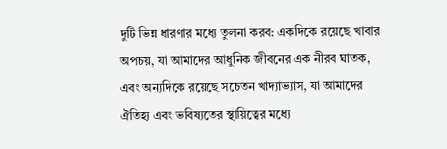দুটি ভিন্ন ধারণার মধ্যে তুলনা করব: একদিকে রয়েছে খাবার অপচয়, যা আমাদের আধুনিক জীবনের এক নীরব ঘাতক, এবং অন্যদিকে রয়েছে সচেতন খাদ্যাভ্যাস, যা আমাদের ঐতিহ্য এবং ভবিষ্যতের স্থায়িত্বের মধ্যে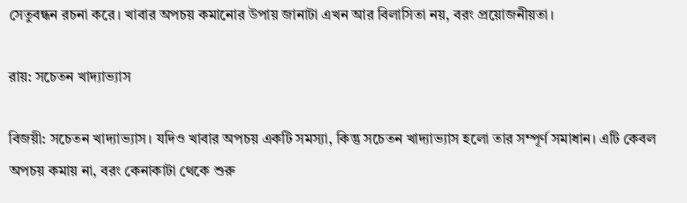সেতুবন্ধন রচনা করে। খাবার অপচয় কমানোর উপায় জানাটা এখন আর বিলাসিতা নয়, বরং প্রয়োজনীয়তা।

রায়: সচেতন খাদ্যাভ্যাস

বিজয়ী: সচেতন খাদ্যাভ্যাস। যদিও খাবার অপচয় একটি সমস্যা, কিন্তু সচেতন খাদ্যাভ্যাস হলো তার সম্পূর্ণ সমাধান। এটি কেবল অপচয় কমায় না, বরং কেনাকাটা থেকে শুরু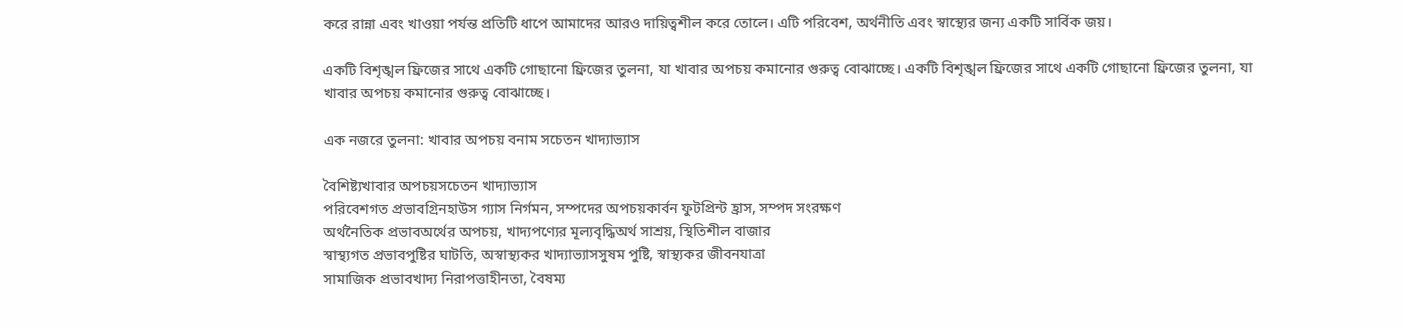করে রান্না এবং খাওয়া পর্যন্ত প্রতিটি ধাপে আমাদের আরও দায়িত্বশীল করে তোলে। এটি পরিবেশ, অর্থনীতি এবং স্বাস্থ্যের জন্য একটি সার্বিক জয়।

একটি বিশৃঙ্খল ফ্রিজের সাথে একটি গোছানো ফ্রিজের তুলনা, যা খাবার অপচয় কমানোর গুরুত্ব বোঝাচ্ছে। একটি বিশৃঙ্খল ফ্রিজের সাথে একটি গোছানো ফ্রিজের তুলনা, যা খাবার অপচয় কমানোর গুরুত্ব বোঝাচ্ছে।

এক নজরে তুলনা: খাবার অপচয় বনাম সচেতন খাদ্যাভ্যাস

বৈশিষ্ট্যখাবার অপচয়সচেতন খাদ্যাভ্যাস
পরিবেশগত প্রভাবগ্রিনহাউস গ্যাস নির্গমন, সম্পদের অপচয়কার্বন ফুটপ্রিন্ট হ্রাস, সম্পদ সংরক্ষণ
অর্থনৈতিক প্রভাবঅর্থের অপচয়, খাদ্যপণ্যের মূল্যবৃদ্ধিঅর্থ সাশ্রয়, স্থিতিশীল বাজার
স্বাস্থ্যগত প্রভাবপুষ্টির ঘাটতি, অস্বাস্থ্যকর খাদ্যাভ্যাসসুষম পুষ্টি, স্বাস্থ্যকর জীবনযাত্রা
সামাজিক প্রভাবখাদ্য নিরাপত্তাহীনতা, বৈষম্য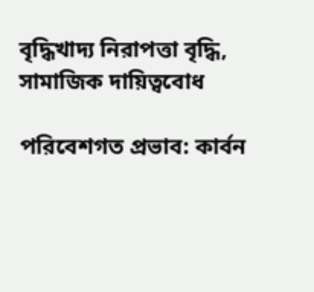বৃদ্ধিখাদ্য নিরাপত্তা বৃদ্ধি, সামাজিক দায়িত্ববোধ

পরিবেশগত প্রভাব: কার্বন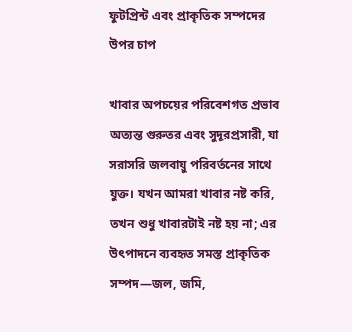ফুটপ্রিন্ট এবং প্রাকৃতিক সম্পদের উপর চাপ

খাবার অপচয়ের পরিবেশগত প্রভাব অত্যন্ত গুরুতর এবং সুদূরপ্রসারী, যা সরাসরি জলবায়ু পরিবর্তনের সাথে যুক্ত। যখন আমরা খাবার নষ্ট করি, তখন শুধু খাবারটাই নষ্ট হয় না; এর উৎপাদনে ব্যবহৃত সমস্ত প্রাকৃতিক সম্পদ—জল, জমি,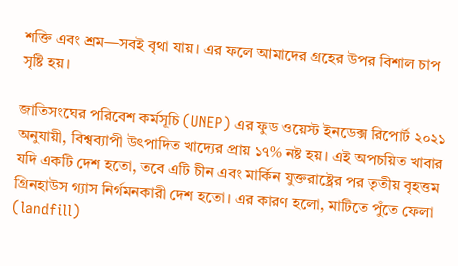শক্তি এবং শ্রম—সবই বৃথা যায়। এর ফলে আমাদের গ্রহের উপর বিশাল চাপ সৃষ্টি হয়।

জাতিসংঘের পরিবেশ কর্মসূচি (UNEP) এর ফুড ওয়েস্ট ইনডেক্স রিপোর্ট ২০২১ অনুযায়ী, বিশ্বব্যাপী উৎপাদিত খাদ্যের প্রায় ১৭% নষ্ট হয়। এই অপচয়িত খাবার যদি একটি দেশ হতো, তবে এটি চীন এবং মার্কিন যুক্তরাষ্ট্রের পর তৃতীয় বৃহত্তম গ্রিনহাউস গ্যাস নির্গমনকারী দেশ হতো। এর কারণ হলো, মাটিতে পুঁতে ফেলা (landfill)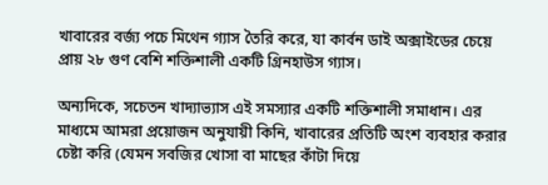খাবারের বর্জ্য পচে মিথেন গ্যাস তৈরি করে, যা কার্বন ডাই অক্সাইডের চেয়ে প্রায় ২৮ গুণ বেশি শক্তিশালী একটি গ্রিনহাউস গ্যাস।

অন্যদিকে, সচেতন খাদ্যাভ্যাস এই সমস্যার একটি শক্তিশালী সমাধান। এর মাধ্যমে আমরা প্রয়োজন অনুযায়ী কিনি, খাবারের প্রতিটি অংশ ব্যবহার করার চেষ্টা করি (যেমন সবজির খোসা বা মাছের কাঁটা দিয়ে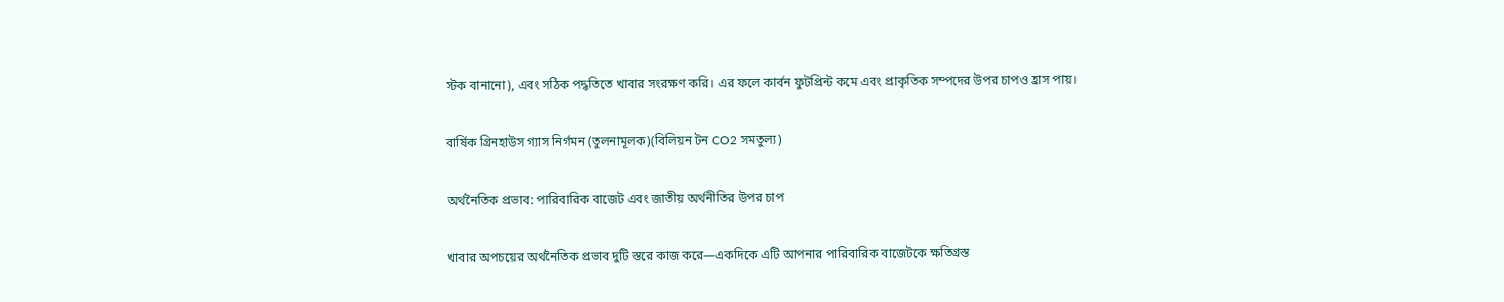স্টক বানানো), এবং সঠিক পদ্ধতিতে খাবার সংরক্ষণ করি। এর ফলে কার্বন ফুটপ্রিন্ট কমে এবং প্রাকৃতিক সম্পদের উপর চাপও হ্রাস পায়।

বার্ষিক গ্রিনহাউস গ্যাস নির্গমন (তুলনামূলক)(বিলিয়ন টন CO2 সমতুল্য)

অর্থনৈতিক প্রভাব: পারিবারিক বাজেট এবং জাতীয় অর্থনীতির উপর চাপ

খাবার অপচয়ের অর্থনৈতিক প্রভাব দুটি স্তরে কাজ করে—একদিকে এটি আপনার পারিবারিক বাজেটকে ক্ষতিগ্রস্ত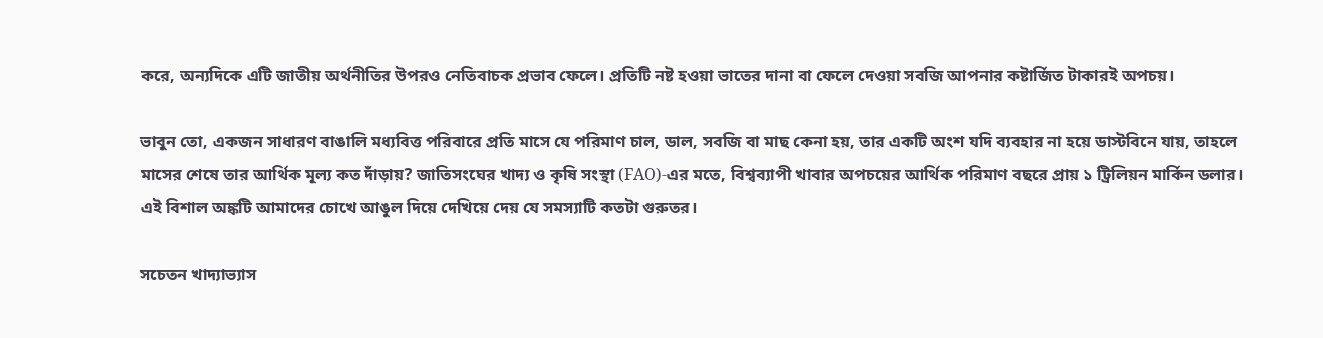করে, অন্যদিকে এটি জাতীয় অর্থনীতির উপরও নেতিবাচক প্রভাব ফেলে। প্রতিটি নষ্ট হওয়া ভাতের দানা বা ফেলে দেওয়া সবজি আপনার কষ্টার্জিত টাকারই অপচয়।

ভাবুন তো, একজন সাধারণ বাঙালি মধ্যবিত্ত পরিবারে প্রতি মাসে যে পরিমাণ চাল, ডাল, সবজি বা মাছ কেনা হয়, তার একটি অংশ যদি ব্যবহার না হয়ে ডাস্টবিনে যায়, তাহলে মাসের শেষে তার আর্থিক মূল্য কত দাঁড়ায়? জাতিসংঘের খাদ্য ও কৃষি সংস্থা (FAO)-এর মতে, বিশ্বব্যাপী খাবার অপচয়ের আর্থিক পরিমাণ বছরে প্রায় ১ ট্রিলিয়ন মার্কিন ডলার। এই বিশাল অঙ্কটি আমাদের চোখে আঙুল দিয়ে দেখিয়ে দেয় যে সমস্যাটি কতটা গুরুতর।

সচেতন খাদ্যাভ্যাস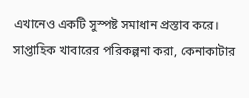এখানেও একটি সুস্পষ্ট সমাধান প্রস্তাব করে। সাপ্তাহিক খাবারের পরিকল্পনা করা, কেনাকাটার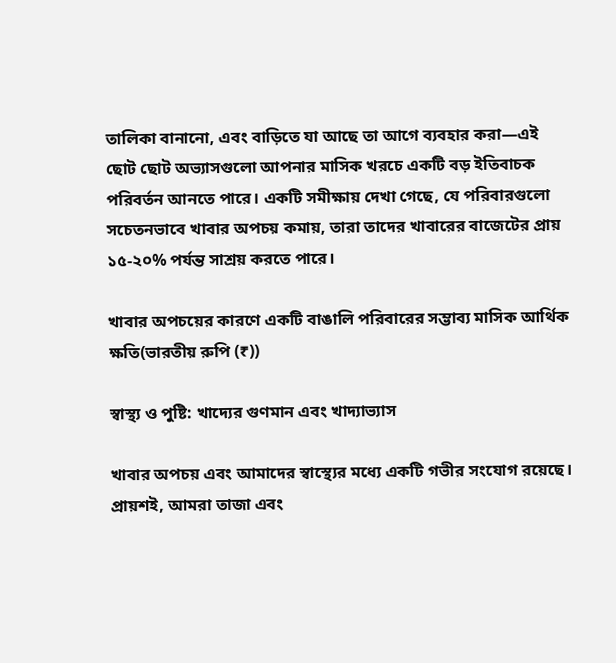তালিকা বানানো, এবং বাড়িতে যা আছে তা আগে ব্যবহার করা—এই ছোট ছোট অভ্যাসগুলো আপনার মাসিক খরচে একটি বড় ইতিবাচক পরিবর্তন আনতে পারে। একটি সমীক্ষায় দেখা গেছে, যে পরিবারগুলো সচেতনভাবে খাবার অপচয় কমায়, তারা তাদের খাবারের বাজেটের প্রায় ১৫-২০% পর্যন্ত সাশ্রয় করতে পারে।

খাবার অপচয়ের কারণে একটি বাঙালি পরিবারের সম্ভাব্য মাসিক আর্থিক ক্ষতি(ভারতীয় রুপি (₹))

স্বাস্থ্য ও পুষ্টি: খাদ্যের গুণমান এবং খাদ্যাভ্যাস

খাবার অপচয় এবং আমাদের স্বাস্থ্যের মধ্যে একটি গভীর সংযোগ রয়েছে। প্রায়শই, আমরা তাজা এবং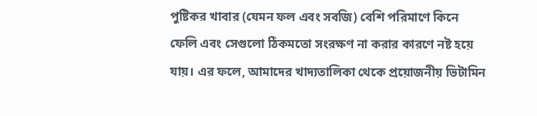পুষ্টিকর খাবার (যেমন ফল এবং সবজি) বেশি পরিমাণে কিনে ফেলি এবং সেগুলো ঠিকমতো সংরক্ষণ না করার কারণে নষ্ট হয়ে যায়। এর ফলে, আমাদের খাদ্যতালিকা থেকে প্রয়োজনীয় ভিটামিন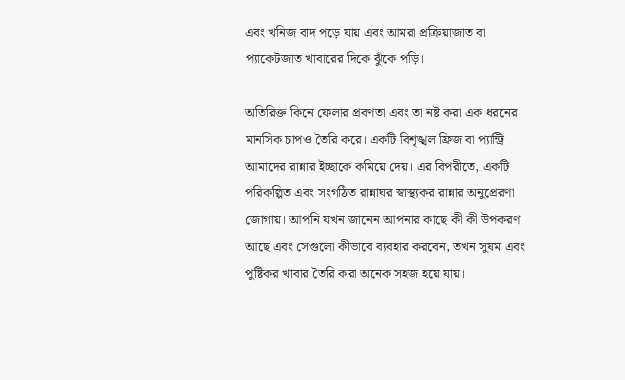এবং খনিজ বাদ পড়ে যায় এবং আমরা প্রক্রিয়াজাত বা প্যাকেটজাত খাবারের দিকে ঝুঁকে পড়ি।

অতিরিক্ত কিনে ফেলার প্রবণতা এবং তা নষ্ট করা এক ধরনের মানসিক চাপও তৈরি করে। একটি বিশৃঙ্খল ফ্রিজ বা প্যান্ট্রি আমাদের রান্নার ইচ্ছাকে কমিয়ে দেয়। এর বিপরীতে, একটি পরিকল্পিত এবং সংগঠিত রান্নাঘর স্বাস্থ্যকর রান্নার অনুপ্রেরণা জোগায়। আপনি যখন জানেন আপনার কাছে কী কী উপকরণ আছে এবং সেগুলো কীভাবে ব্যবহার করবেন, তখন সুষম এবং পুষ্টিকর খাবার তৈরি করা অনেক সহজ হয়ে যায়।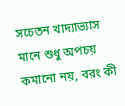সচেতন খাদ্যাভ্যাস মানে শুধু অপচয় কমানো নয়, বরং কী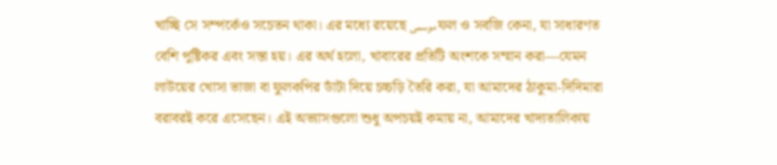খাচ্ছি সে সম্পর্কেও সচেতন থাকা। এর মধ্যে রয়েছে موسمی ফল ও সবজি কেনা, যা সাধারণত বেশি পুষ্টিকর এবং সস্তা হয়। এর অর্থ হলো, খাবারের প্রতিটি অংশকে সম্মান করা—যেমন লাউয়ের খোসা ভাজা বা ফুলকপির ডাঁটা দিয়ে চচ্চড়ি তৈরি করা, যা আমাদের ঠাকুমা-দিদিমারা বরাবরই করে এসেছেন। এই অভ্যাসগুলো শুধু অপচয়ই কমায় না, আমাদের খাদ্যতালিকায়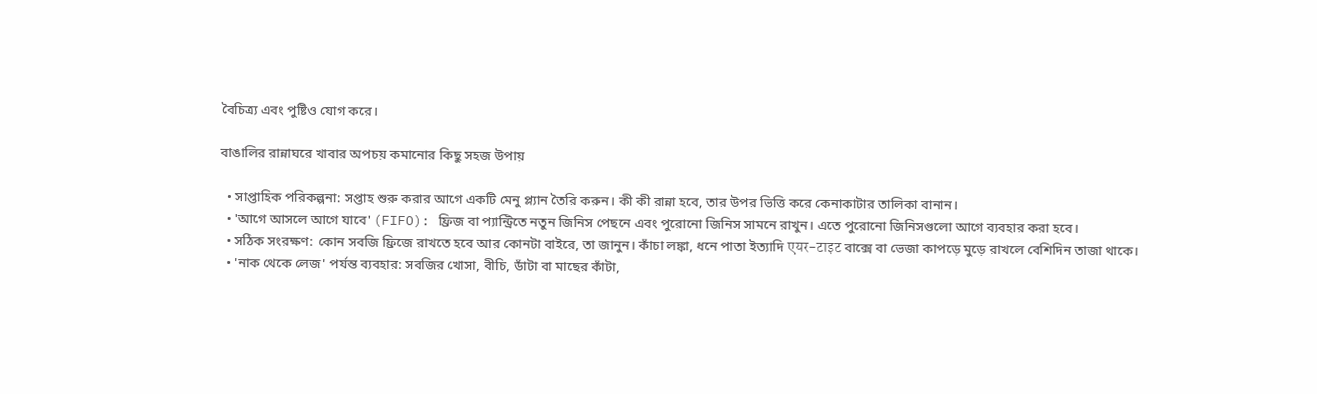বৈচিত্র্য এবং পুষ্টিও যোগ করে।

বাঙালির রান্নাঘরে খাবার অপচয় কমানোর কিছু সহজ উপায়

  • সাপ্তাহিক পরিকল্পনা: সপ্তাহ শুরু করার আগে একটি মেনু প্ল্যান তৈরি করুন। কী কী রান্না হবে, তার উপর ভিত্তি করে কেনাকাটার তালিকা বানান।
  • 'আগে আসলে আগে যাবে' (FIFO): ফ্রিজ বা প্যান্ট্রিতে নতুন জিনিস পেছনে এবং পুরোনো জিনিস সামনে রাখুন। এতে পুরোনো জিনিসগুলো আগে ব্যবহার করা হবে।
  • সঠিক সংরক্ষণ: কোন সবজি ফ্রিজে রাখতে হবে আর কোনটা বাইরে, তা জানুন। কাঁচা লঙ্কা, ধনে পাতা ইত্যাদি एयर-टाइट বাক্সে বা ভেজা কাপড়ে মুড়ে রাখলে বেশিদিন তাজা থাকে।
  • 'নাক থেকে লেজ' পর্যন্ত ব্যবহার: সবজির খোসা, বীচি, ডাঁটা বা মাছের কাঁটা,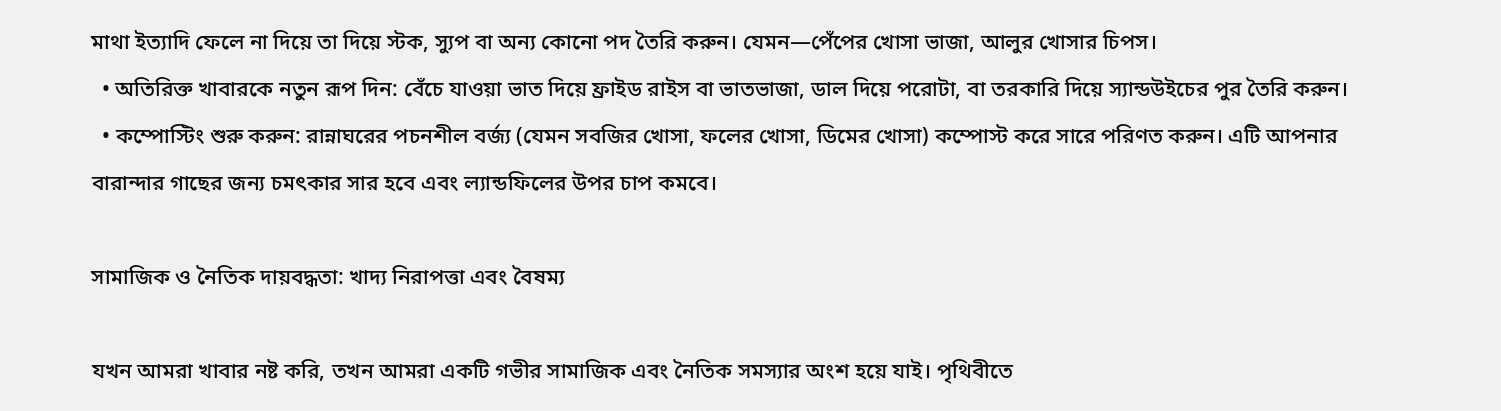মাথা ইত্যাদি ফেলে না দিয়ে তা দিয়ে স্টক, স্যুপ বা অন্য কোনো পদ তৈরি করুন। যেমন—পেঁপের খোসা ভাজা, আলুর খোসার চিপস।
  • অতিরিক্ত খাবারকে নতুন রূপ দিন: বেঁচে যাওয়া ভাত দিয়ে ফ্রাইড রাইস বা ভাতভাজা, ডাল দিয়ে পরোটা, বা তরকারি দিয়ে স্যান্ডউইচের পুর তৈরি করুন।
  • কম্পোস্টিং শুরু করুন: রান্নাঘরের পচনশীল বর্জ্য (যেমন সবজির খোসা, ফলের খোসা, ডিমের খোসা) কম্পোস্ট করে সারে পরিণত করুন। এটি আপনার বারান্দার গাছের জন্য চমৎকার সার হবে এবং ল্যান্ডফিলের উপর চাপ কমবে।

সামাজিক ও নৈতিক দায়বদ্ধতা: খাদ্য নিরাপত্তা এবং বৈষম্য

যখন আমরা খাবার নষ্ট করি, তখন আমরা একটি গভীর সামাজিক এবং নৈতিক সমস্যার অংশ হয়ে যাই। পৃথিবীতে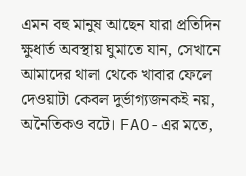এমন বহু মানুষ আছেন যারা প্রতিদিন ক্ষুধার্ত অবস্থায় ঘুমাতে যান, সেখানে আমাদের থালা থেকে খাবার ফেলে দেওয়াটা কেবল দুর্ভাগ্যজনকই নয়, অনৈতিকও বটে। FAO-এর মতে,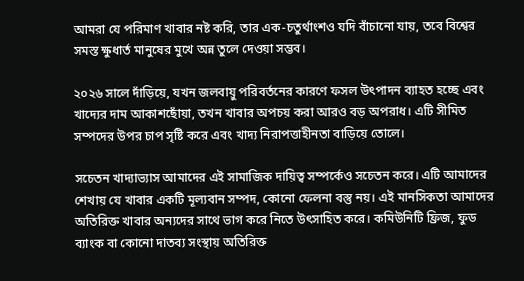আমরা যে পরিমাণ খাবার নষ্ট করি, তার এক-চতুর্থাংশও যদি বাঁচানো যায়, তবে বিশ্বের সমস্ত ক্ষুধার্ত মানুষের মুখে অন্ন তুলে দেওয়া সম্ভব।

২০২৬ সালে দাঁড়িয়ে, যখন জলবায়ু পরিবর্তনের কারণে ফসল উৎপাদন ব্যাহত হচ্ছে এবং খাদ্যের দাম আকাশছোঁয়া, তখন খাবার অপচয় করা আরও বড় অপরাধ। এটি সীমিত সম্পদের উপর চাপ সৃষ্টি করে এবং খাদ্য নিরাপত্তাহীনতা বাড়িয়ে তোলে।

সচেতন খাদ্যাভ্যাস আমাদের এই সামাজিক দায়িত্ব সম্পর্কেও সচেতন করে। এটি আমাদের শেখায় যে খাবার একটি মূল্যবান সম্পদ, কোনো ফেলনা বস্তু নয়। এই মানসিকতা আমাদের অতিরিক্ত খাবার অন্যদের সাথে ভাগ করে নিতে উৎসাহিত করে। কমিউনিটি ফ্রিজ, ফুড ব্যাংক বা কোনো দাতব্য সংস্থায় অতিরিক্ত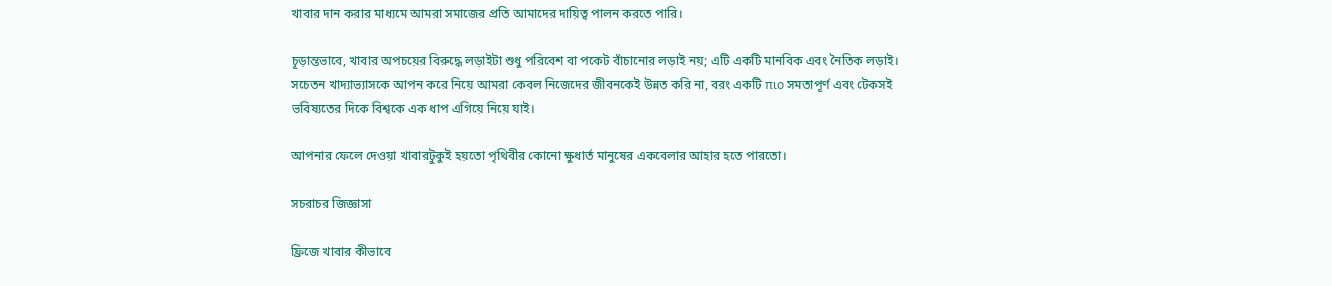খাবার দান করার মাধ্যমে আমরা সমাজের প্রতি আমাদের দায়িত্ব পালন করতে পারি।

চূড়ান্তভাবে, খাবার অপচয়ের বিরুদ্ধে লড়াইটা শুধু পরিবেশ বা পকেট বাঁচানোর লড়াই নয়; এটি একটি মানবিক এবং নৈতিক লড়াই। সচেতন খাদ্যাভ্যাসকে আপন করে নিয়ে আমরা কেবল নিজেদের জীবনকেই উন্নত করি না, বরং একটি πιο সমতাপূর্ণ এবং টেকসই ভবিষ্যতের দিকে বিশ্বকে এক ধাপ এগিয়ে নিয়ে যাই।

আপনার ফেলে দেওয়া খাবারটুকুই হয়তো পৃথিবীর কোনো ক্ষুধার্ত মানুষের একবেলার আহার হতে পারতো।

সচরাচর জিজ্ঞাসা

ফ্রিজে খাবার কীভাবে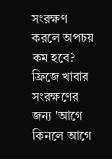সংরক্ষণ করলে অপচয় কম হবে?
ফ্রিজে খাবার সংরক্ষণের জন্য 'আগে কিনলে আগে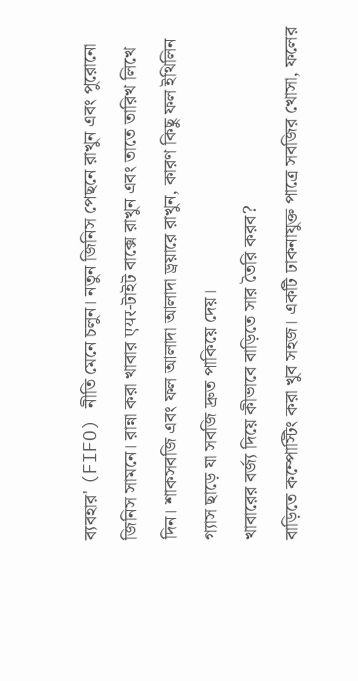ব্যবহার' (FIFO) নীতি মেনে চলুন। নতুন জিনিস পেছনে রাখুন এবং পুরোনো জিনিস সামনে। রান্না করা খাবার एयर-টাইট বাক্সে রাখুন এবং তাতে তারিখ লিখে দিন। শাকসবজি এবং ফল আলাদা আলাদা ড্রয়ারে রাখুন, কারণ কিছু ফল ইথিলিন গ্যাস ছাড়ে যা সবজি দ্রুত পাকিয়ে দেয়।
খাবারের বর্জ্য দিয়ে কীভাবে বাড়িতে সার তৈরি করব?
বাড়িতে কম্পোস্টিং করা খুব সহজ। একটি ঢাকনাযুক্ত পাত্রে সবজির খোসা, ফলের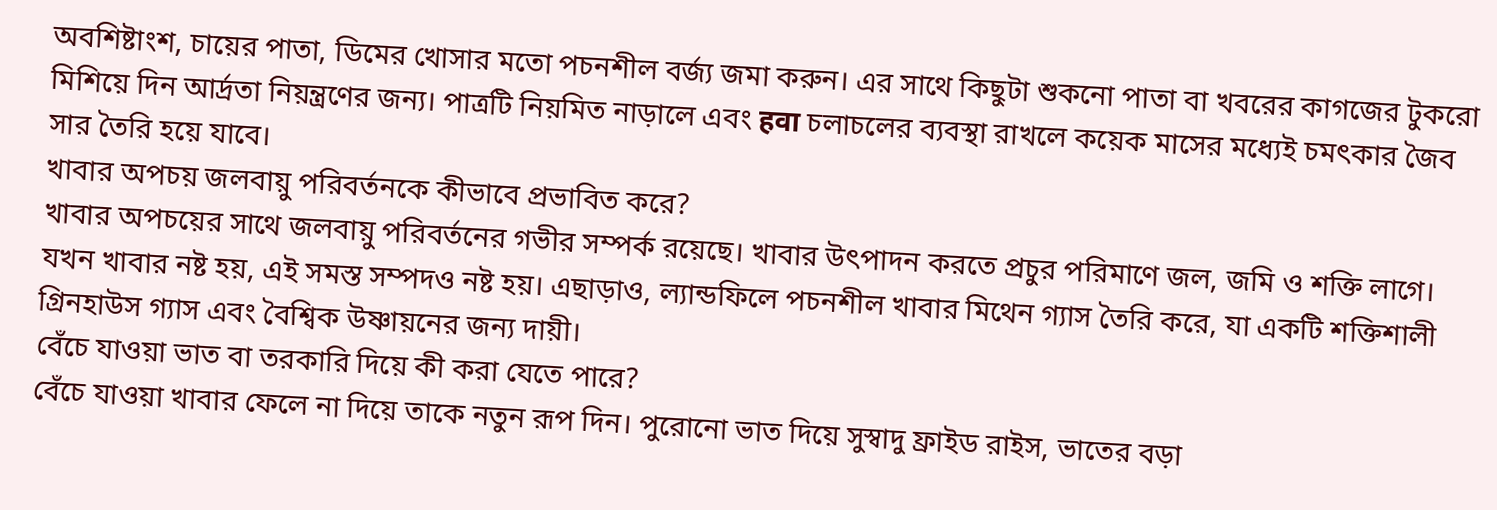অবশিষ্টাংশ, চায়ের পাতা, ডিমের খোসার মতো পচনশীল বর্জ্য জমা করুন। এর সাথে কিছুটা শুকনো পাতা বা খবরের কাগজের টুকরো মিশিয়ে দিন আর্দ্রতা নিয়ন্ত্রণের জন্য। পাত্রটি নিয়মিত নাড়ালে এবং हवा চলাচলের ব্যবস্থা রাখলে কয়েক মাসের মধ্যেই চমৎকার জৈব সার তৈরি হয়ে যাবে।
খাবার অপচয় জলবায়ু পরিবর্তনকে কীভাবে প্রভাবিত করে?
খাবার অপচয়ের সাথে জলবায়ু পরিবর্তনের গভীর সম্পর্ক রয়েছে। খাবার উৎপাদন করতে প্রচুর পরিমাণে জল, জমি ও শক্তি লাগে। যখন খাবার নষ্ট হয়, এই সমস্ত সম্পদও নষ্ট হয়। এছাড়াও, ল্যান্ডফিলে পচনশীল খাবার মিথেন গ্যাস তৈরি করে, যা একটি শক্তিশালী গ্রিনহাউস গ্যাস এবং বৈশ্বিক উষ্ণায়নের জন্য দায়ী।
বেঁচে যাওয়া ভাত বা তরকারি দিয়ে কী করা যেতে পারে?
বেঁচে যাওয়া খাবার ফেলে না দিয়ে তাকে নতুন রূপ দিন। পুরোনো ভাত দিয়ে সুস্বাদু ফ্রাইড রাইস, ভাতের বড়া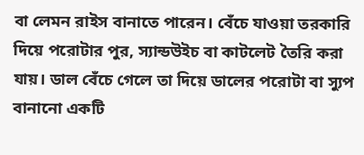বা লেমন রাইস বানাতে পারেন। বেঁচে যাওয়া তরকারি দিয়ে পরোটার পুর, স্যান্ডউইচ বা কাটলেট তৈরি করা যায়। ডাল বেঁচে গেলে তা দিয়ে ডালের পরোটা বা স্যুপ বানানো একটি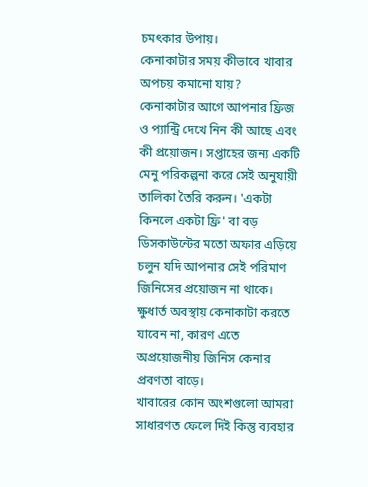চমৎকার উপায়।
কেনাকাটার সময় কীভাবে খাবার অপচয় কমানো যায়?
কেনাকাটার আগে আপনার ফ্রিজ ও প্যান্ট্রি দেখে নিন কী আছে এবং কী প্রয়োজন। সপ্তাহের জন্য একটি মেনু পরিকল্পনা করে সেই অনুযায়ী তালিকা তৈরি করুন। 'একটা কিনলে একটা ফ্রি' বা বড় ডিসকাউন্টের মতো অফার এড়িয়ে চলুন যদি আপনার সেই পরিমাণ জিনিসের প্রয়োজন না থাকে। ক্ষুধার্ত অবস্থায় কেনাকাটা করতে যাবেন না, কারণ এতে অপ্রয়োজনীয় জিনিস কেনার প্রবণতা বাড়ে।
খাবারের কোন অংশগুলো আমরা সাধারণত ফেলে দিই কিন্তু ব্যবহার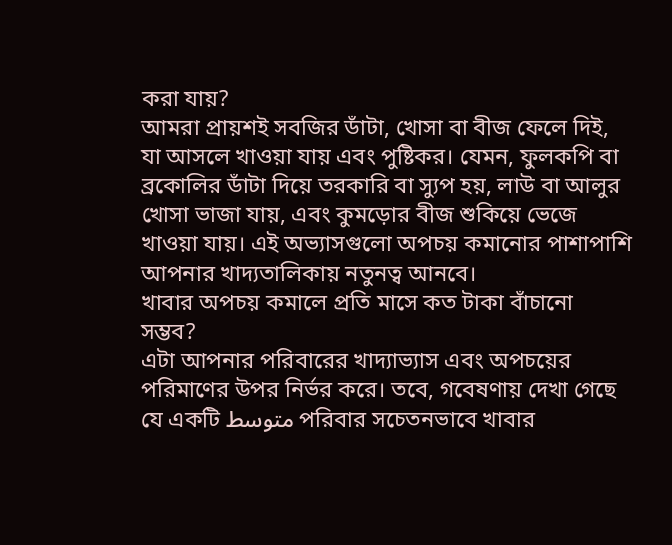করা যায়?
আমরা প্রায়শই সবজির ডাঁটা, খোসা বা বীজ ফেলে দিই, যা আসলে খাওয়া যায় এবং পুষ্টিকর। যেমন, ফুলকপি বা ব্রকোলির ডাঁটা দিয়ে তরকারি বা স্যুপ হয়, লাউ বা আলুর খোসা ভাজা যায়, এবং কুমড়োর বীজ শুকিয়ে ভেজে খাওয়া যায়। এই অভ্যাসগুলো অপচয় কমানোর পাশাপাশি আপনার খাদ্যতালিকায় নতুনত্ব আনবে।
খাবার অপচয় কমালে প্রতি মাসে কত টাকা বাঁচানো সম্ভব?
এটা আপনার পরিবারের খাদ্যাভ্যাস এবং অপচয়ের পরিমাণের উপর নির্ভর করে। তবে, গবেষণায় দেখা গেছে যে একটি متوسط পরিবার সচেতনভাবে খাবার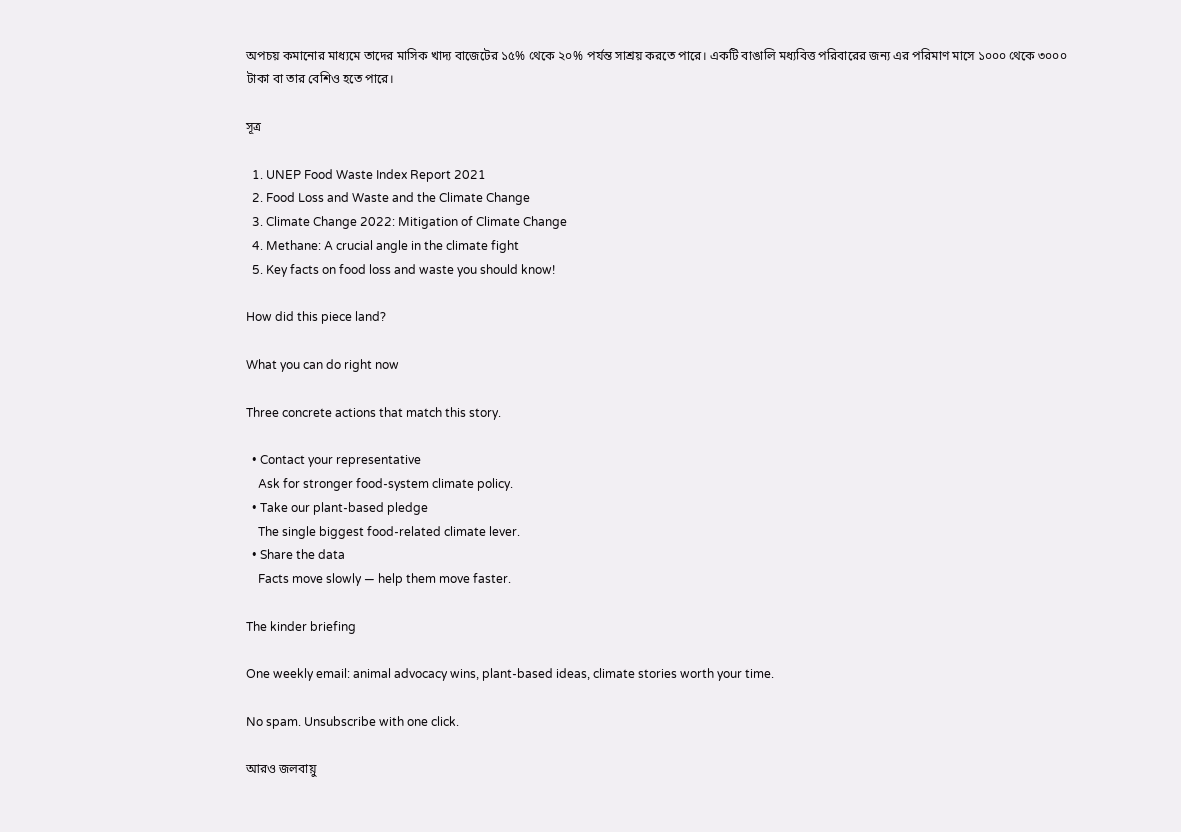অপচয় কমানোর মাধ্যমে তাদের মাসিক খাদ্য বাজেটের ১৫% থেকে ২০% পর্যন্ত সাশ্রয় করতে পারে। একটি বাঙালি মধ্যবিত্ত পরিবারের জন্য এর পরিমাণ মাসে ১০০০ থেকে ৩০০০ টাকা বা তার বেশিও হতে পারে।

সূত্র

  1. UNEP Food Waste Index Report 2021
  2. Food Loss and Waste and the Climate Change
  3. Climate Change 2022: Mitigation of Climate Change
  4. Methane: A crucial angle in the climate fight
  5. Key facts on food loss and waste you should know!

How did this piece land?

What you can do right now

Three concrete actions that match this story.

  • Contact your representative
    Ask for stronger food-system climate policy.
  • Take our plant-based pledge
    The single biggest food-related climate lever.
  • Share the data
    Facts move slowly — help them move faster.

The kinder briefing

One weekly email: animal advocacy wins, plant-based ideas, climate stories worth your time.

No spam. Unsubscribe with one click.

আরও জলবায়ু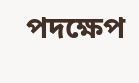পদক্ষেপ